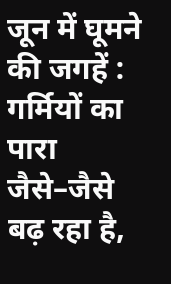जून में घूमने की जगहें : गर्मियों का पारा जैसे–जैसे बढ़ रहा है,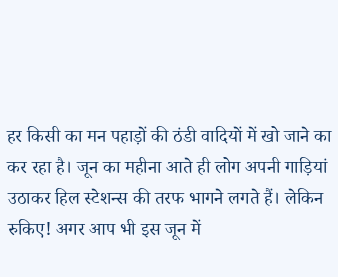हर किसी का मन पहाड़ों की ठंडी वादियों में खो जाने का कर रहा है। जून का महीना आते ही लोग अपनी गाड़ियां उठाकर हिल स्टेशन्स की तरफ भागने लगते हैं। लेकिन रुकिए! अगर आप भी इस जून में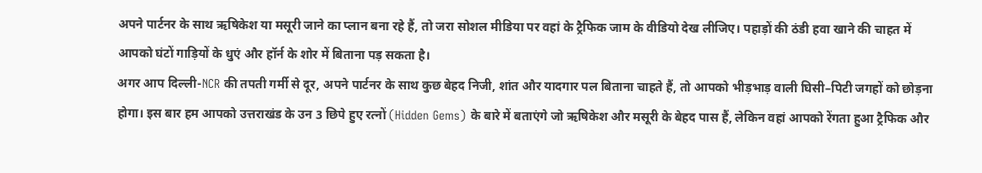अपने पार्टनर के साथ ऋषिकेश या मसूरी जाने का प्लान बना रहे हैं, तो जरा सोशल मीडिया पर वहां के ट्रैफिक जाम के वीडियो देख लीजिए। पहाड़ों की ठंडी हवा खाने की चाहत में आपको घंटों गाड़ियों के धुएं और हॉर्न के शोर में बिताना पड़ सकता है।
अगर आप दिल्ली-NCR की तपती गर्मी से दूर, अपने पार्टनर के साथ कुछ बेहद निजी, शांत और यादगार पल बिताना चाहते हैं, तो आपको भीड़भाड़ वाली घिसी–पिटी जगहों को छोड़ना होगा। इस बार हम आपको उत्तराखंड के उन 3 छिपे हुए रत्नों (Hidden Gems) के बारे में बताएंगे जो ऋषिकेश और मसूरी के बेहद पास हैं, लेकिन वहां आपको रेंगता हुआ ट्रैफिक और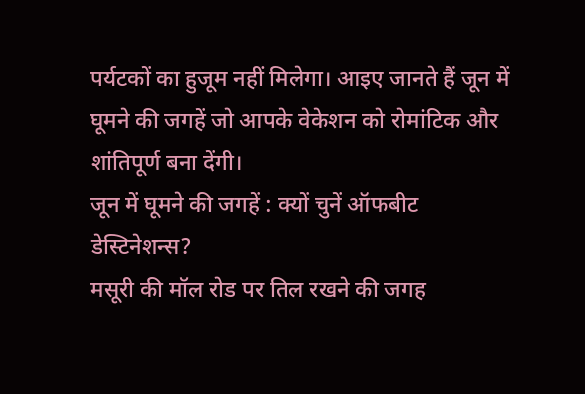पर्यटकों का हुजूम नहीं मिलेगा। आइए जानते हैं जून में घूमने की जगहें जो आपके वेकेशन को रोमांटिक और शांतिपूर्ण बना देंगी।
जून में घूमने की जगहें : क्यों चुनें ऑफबीट डेस्टिनेशन्स?
मसूरी की मॉल रोड पर तिल रखने की जगह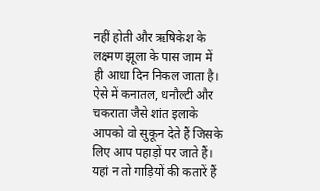नहीं होती और ऋषिकेश के लक्ष्मण झूला के पास जाम में ही आधा दिन निकल जाता है। ऐसे में कनातल, धनौल्टी और चकराता जैसे शांत इलाके आपको वो सुकून देते हैं जिसके लिए आप पहाड़ों पर जाते हैं। यहां न तो गाड़ियों की कतारें हैं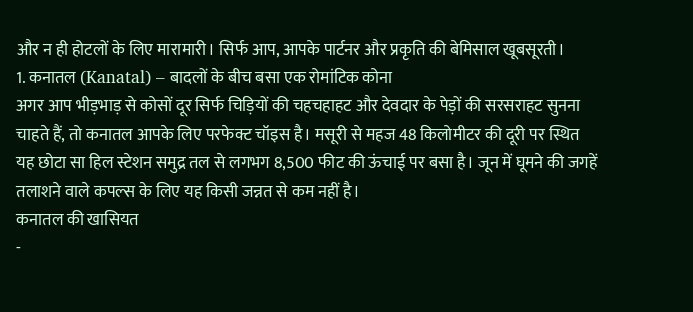और न ही होटलों के लिए मारामारी। सिर्फ आप, आपके पार्टनर और प्रकृति की बेमिसाल खूबसूरती।
1. कनातल (Kanatal) – बादलों के बीच बसा एक रोमांटिक कोना
अगर आप भीड़भाड़ से कोसों दूर सिर्फ चिड़ियों की चहचहाहट और देवदार के पेड़ों की सरसराहट सुनना चाहते हैं, तो कनातल आपके लिए परफेक्ट चॉइस है। मसूरी से महज 48 किलोमीटर की दूरी पर स्थित यह छोटा सा हिल स्टेशन समुद्र तल से लगभग 8,500 फीट की ऊंचाई पर बसा है। जून में घूमने की जगहें तलाशने वाले कपल्स के लिए यह किसी जन्नत से कम नहीं है।
कनातल की खासियत
-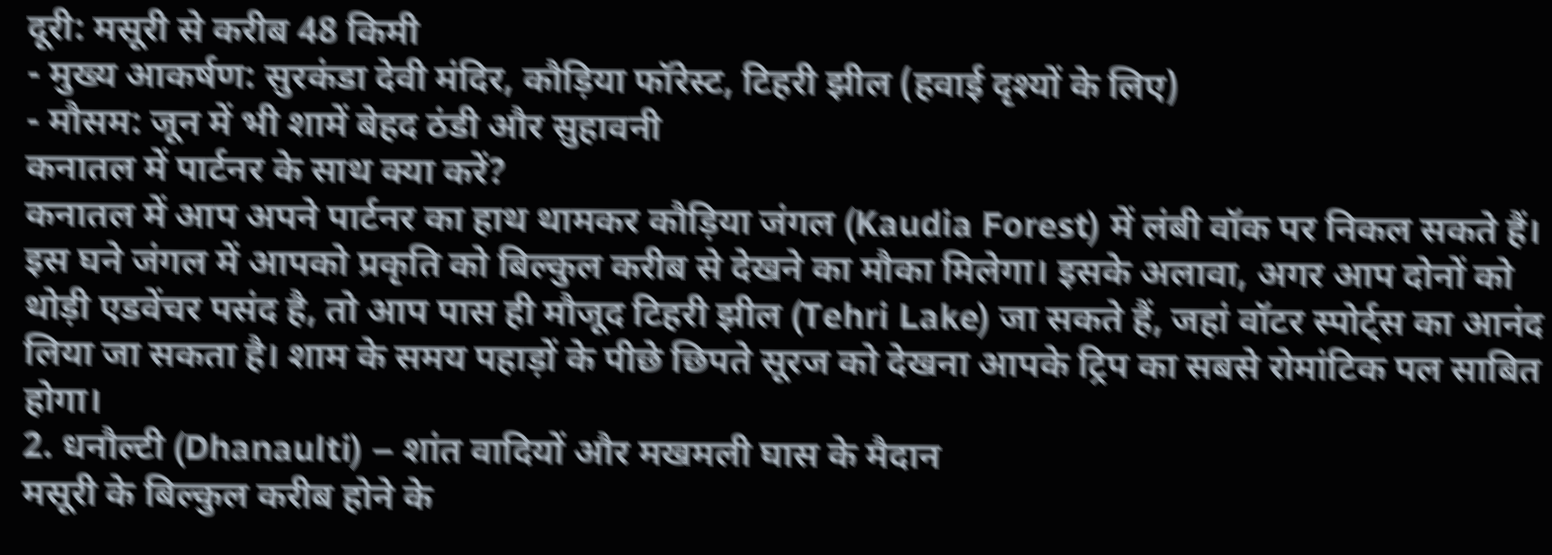दूरी: मसूरी से करीब 48 किमी
- मुख्य आकर्षण: सुरकंडा देवी मंदिर, कौड़िया फॉरेस्ट, टिहरी झील (हवाई दृश्यों के लिए)
- मौसम: जून में भी शामें बेहद ठंडी और सुहावनी
कनातल में पार्टनर के साथ क्या करें?
कनातल में आप अपने पार्टनर का हाथ थामकर कौड़िया जंगल (Kaudia Forest) में लंबी वॉक पर निकल सकते हैं। इस घने जंगल में आपको प्रकृति को बिल्कुल करीब से देखने का मौका मिलेगा। इसके अलावा, अगर आप दोनों को थोड़ी एडवेंचर पसंद है, तो आप पास ही मौजूद टिहरी झील (Tehri Lake) जा सकते हैं, जहां वॉटर स्पोर्ट्स का आनंद लिया जा सकता है। शाम के समय पहाड़ों के पीछे छिपते सूरज को देखना आपके ट्रिप का सबसे रोमांटिक पल साबित होगा।
2. धनौल्टी (Dhanaulti) – शांत वादियों और मखमली घास के मैदान
मसूरी के बिल्कुल करीब होने के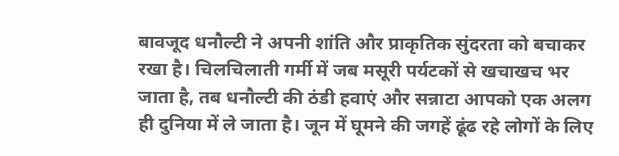बावजूद धनौल्टी ने अपनी शांति और प्राकृतिक सुंदरता को बचाकर रखा है। चिलचिलाती गर्मी में जब मसूरी पर्यटकों से खचाखच भर जाता है, तब धनौल्टी की ठंडी हवाएं और सन्नाटा आपको एक अलग ही दुनिया में ले जाता है। जून में घूमने की जगहें ढूंढ रहे लोगों के लिए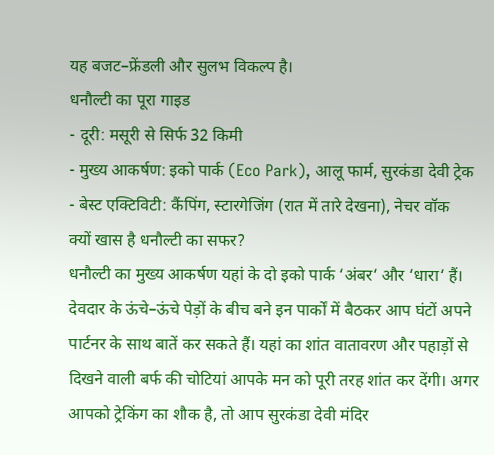यह बजट–फ्रेंडली और सुलभ विकल्प है।
धनौल्टी का पूरा गाइड
- दूरी: मसूरी से सिर्फ 32 किमी
- मुख्य आकर्षण: इको पार्क (Eco Park), आलू फार्म, सुरकंडा देवी ट्रेक
- बेस्ट एक्टिविटी: कैंपिंग, स्टारगेजिंग (रात में तारे देखना), नेचर वॉक
क्यों खास है धनौल्टी का सफर?
धनौल्टी का मुख्य आकर्षण यहां के दो इको पार्क ‘अंबर‘ और ‘धारा‘ हैं। देवदार के ऊंचे–ऊंचे पेड़ों के बीच बने इन पार्कों में बैठकर आप घंटों अपने पार्टनर के साथ बातें कर सकते हैं। यहां का शांत वातावरण और पहाड़ों से दिखने वाली बर्फ की चोटियां आपके मन को पूरी तरह शांत कर देंगी। अगर आपको ट्रेकिंग का शौक है, तो आप सुरकंडा देवी मंदिर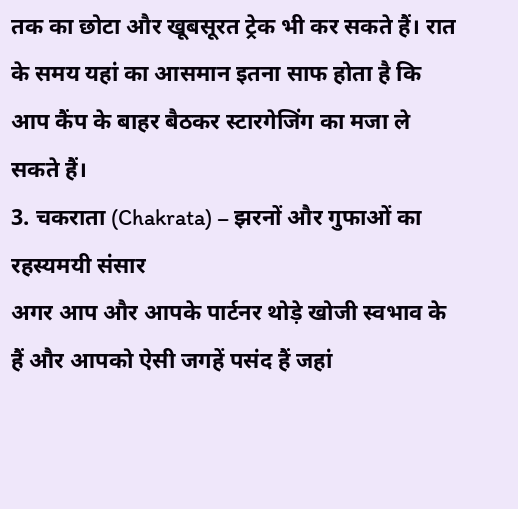तक का छोटा और खूबसूरत ट्रेक भी कर सकते हैं। रात के समय यहां का आसमान इतना साफ होता है कि आप कैंप के बाहर बैठकर स्टारगेजिंग का मजा ले सकते हैं।
3. चकराता (Chakrata) – झरनों और गुफाओं का रहस्यमयी संसार
अगर आप और आपके पार्टनर थोड़े खोजी स्वभाव के हैं और आपको ऐसी जगहें पसंद हैं जहां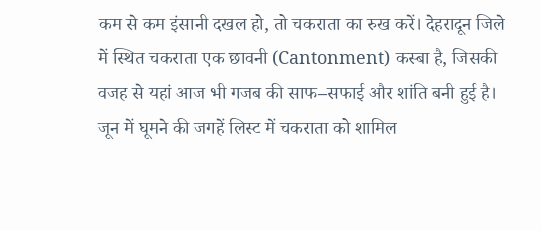कम से कम इंसानी दखल हो, तो चकराता का रुख करें। देहरादून जिले में स्थित चकराता एक छावनी (Cantonment) कस्बा है, जिसकी वजह से यहां आज भी गजब की साफ–सफाई और शांति बनी हुई है। जून में घूमने की जगहें लिस्ट में चकराता को शामिल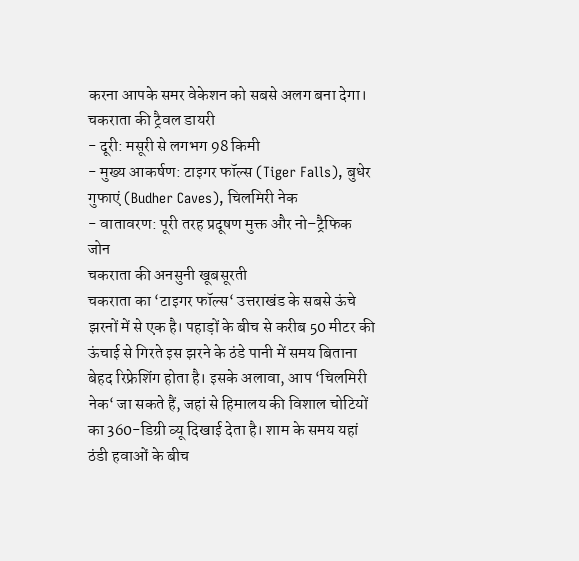करना आपके समर वेकेशन को सबसे अलग बना देगा।
चकराता की ट्रैवल डायरी
- दूरी: मसूरी से लगभग 98 किमी
- मुख्य आकर्षण: टाइगर फॉल्स (Tiger Falls), बुधेर गुफाएं (Budher Caves), चिलमिरी नेक
- वातावरण: पूरी तरह प्रदूषण मुक्त और नो–ट्रैफिक जोन
चकराता की अनसुनी खूबसूरती
चकराता का ‘टाइगर फॉल्स‘ उत्तराखंड के सबसे ऊंचे झरनों में से एक है। पहाड़ों के बीच से करीब 50 मीटर की ऊंचाई से गिरते इस झरने के ठंडे पानी में समय बिताना बेहद रिफ्रेशिंग होता है। इसके अलावा, आप ‘चिलमिरी नेक‘ जा सकते हैं, जहां से हिमालय की विशाल चोटियों का 360-डिग्री व्यू दिखाई देता है। शाम के समय यहां ठंडी हवाओं के बीच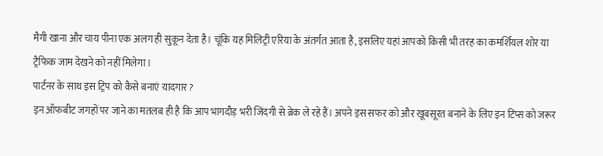मैगी खाना और चाय पीना एक अलग ही सुकून देता है। चूंकि यह मिलिट्री एरिया के अंतर्गत आता है, इसलिए यहां आपको किसी भी तरह का कमर्शियल शोर या ट्रैफिक जाम देखने को नहीं मिलेगा।
पार्टनर के साथ इस ट्रिप को कैसे बनाएं यादगार?
इन ऑफबीट जगहों पर जाने का मतलब ही है कि आप भागदौड़ भरी जिंदगी से ब्रेक ले रहे हैं। अपने इस सफर को और खूबसूरत बनाने के लिए इन टिप्स को जरूर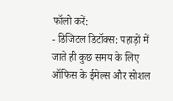फॉलो करें:
- डिजिटल डिटॉक्स: पहाड़ों में जाते ही कुछ समय के लिए ऑफिस के ईमेल्स और सोशल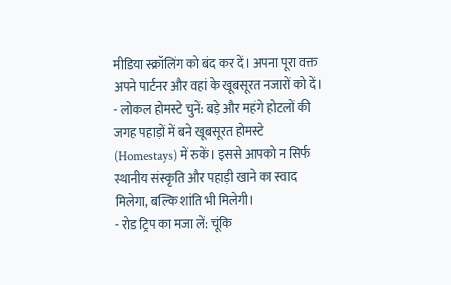मीडिया स्क्रॉलिंग को बंद कर दें। अपना पूरा वक्त अपने पार्टनर और वहां के खूबसूरत नजारों को दें।
- लोकल होमस्टे चुनें: बड़े और महंगे होटलों की जगह पहाड़ों में बने खूबसूरत होमस्टे (Homestays) में रुकें। इससे आपको न सिर्फ स्थानीय संस्कृति और पहाड़ी खाने का स्वाद मिलेगा, बल्कि शांति भी मिलेगी।
- रोड ट्रिप का मजा लें: चूंकि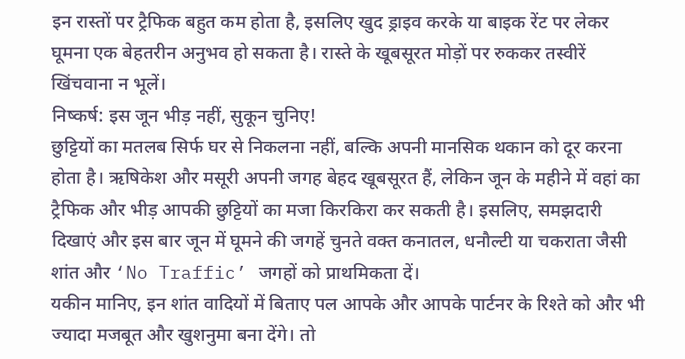इन रास्तों पर ट्रैफिक बहुत कम होता है, इसलिए खुद ड्राइव करके या बाइक रेंट पर लेकर घूमना एक बेहतरीन अनुभव हो सकता है। रास्ते के खूबसूरत मोड़ों पर रुककर तस्वीरें खिंचवाना न भूलें।
निष्कर्ष: इस जून भीड़ नहीं, सुकून चुनिए!
छुट्टियों का मतलब सिर्फ घर से निकलना नहीं, बल्कि अपनी मानसिक थकान को दूर करना होता है। ऋषिकेश और मसूरी अपनी जगह बेहद खूबसूरत हैं, लेकिन जून के महीने में वहां का ट्रैफिक और भीड़ आपकी छुट्टियों का मजा किरकिरा कर सकती है। इसलिए, समझदारी दिखाएं और इस बार जून में घूमने की जगहें चुनते वक्त कनातल, धनौल्टी या चकराता जैसी शांत और ‘No Traffic’ जगहों को प्राथमिकता दें।
यकीन मानिए, इन शांत वादियों में बिताए पल आपके और आपके पार्टनर के रिश्ते को और भी ज्यादा मजबूत और खुशनुमा बना देंगे। तो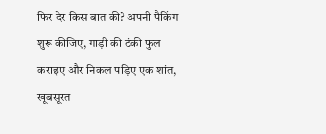फिर देर किस बात की? अपनी पैकिंग शुरू कीजिए, गाड़ी की टंकी फुल कराइए और निकल पड़िए एक शांत, खूबसूरत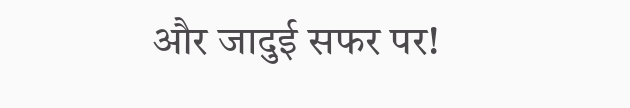और जादुई सफर पर!